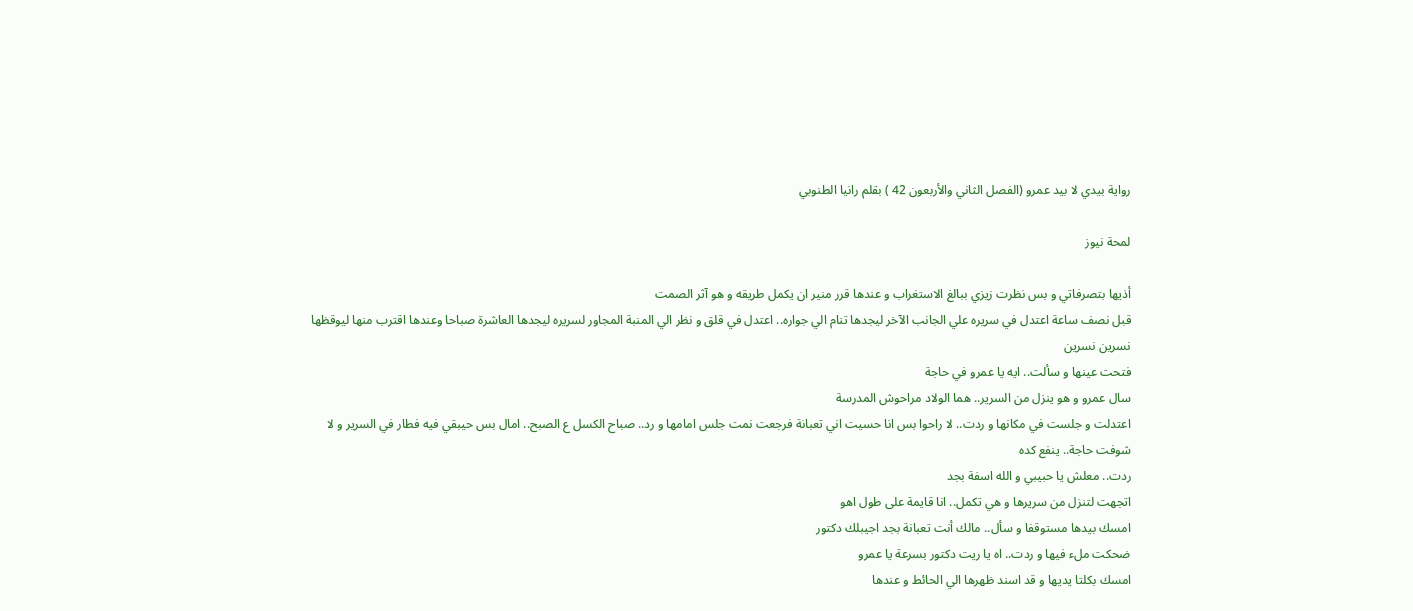رواية بيدي لا بيد عمرو (الفصل الثاني والأربعون 42 ) بقلم رانيا الطنوبي

لمحة نيوز

أذيها بتصرفاتي و بس نظرت زيزي ببالغ الاستغراب و عندها قرر منير ان يكمل طريقه و هو آثر الصمت
قبل نصف ساعة اعتدل في سريره علي الجانب الآخر ليجدها تنام الي جواره.. اعتدل في قلق و نظر الي المنبة المجاور لسريره ليجدها العاشرة صباحا وعندها اقترب منها ليوقظها
نسرین نسرين
فتحت عينها و سألت.. ايه يا عمرو في حاجة
سال عمرو و هو ينزل من السرير.. هما الولاد مراحوش المدرسة
اعتدلت و جلست في مكانها و ردت.. لا راحوا بس انا حسيت اني تعبانة فرجعت نمت جلس امامها و رد.. صباح الكسل ع الصبح.. امال بس حيبقي فيه فطار في السرير و لا
شوفت حاجة.. ينفع كده
ردت.. معلش يا حبيبي و الله اسفة بجد
اتجهت لتنزل من سريرها و هي تكمل.. انا قايمة على طول اهو
امسك بيدها مستوقفا و سأل.. مالك أنت تعبانة بجد اجيبلك دكتور
ضحكت ملء فيها و ردت.. اه يا ريت دكتور بسرعة يا عمرو
امسك بكلتا يديها و قد اسند ظهرها الي الحائط و عندها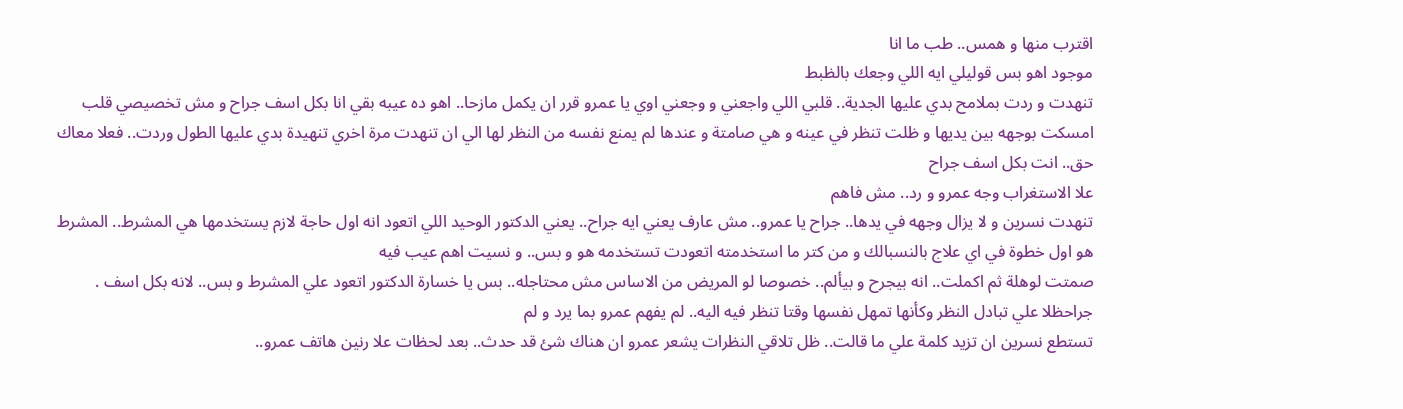اقترب منها و همس.. طب ما انا
موجود اهو بس قوليلي ايه اللي وجعك بالظبط
تنهدت و ردت بملامح بدي عليها الجدية.. قلبي اللي واجعني و وجعني اوي يا عمرو قرر ان يكمل مازحا.. اهو ده عيبه بقي انا بكل اسف جراح و مش تخصيصي قلب
امسكت بوجهه بين يديها و ظلت تنظر في عينه و هي صامتة و عندها لم يمنع نفسه من النظر لها الي ان تنهدت مرة اخري تنهيدة بدي عليها الطول وردت.. فعلا معاك حق.. انت بكل اسف جراح
علا الاستغراب وجه عمرو و رد.. مش فاهم
تنهدت نسرين و لا يزال وجهه في يدها.. جراح يا عمرو.. مش عارف يعني ايه جراح.. يعني الدكتور الوحيد اللي اتعود انه اول حاجة لازم يستخدمها هي المشرط.. المشرط هو اول خطوة في اي علاج بالنسبالك و من كتر ما استخدمته اتعودت تستخدمه هو و بس.. و نسيت اهم عيب فيه
صمتت لوهلة ثم اكملت.. انه بيجرح و بيألم.. خصوصا لو المريض من الاساس مش محتاجله.. بس يا خسارة الدكتور اتعود علي المشرط و بس.. لانه بكل اسف . جراحظلا علي تبادل النظر وكأنها تمهل نفسها وقتا تنظر فيه اليه.. لم يفهم عمرو بما يرد و لم
تستطع نسرين ان تزيد كلمة علي ما قالت.. ظل تلاقي النظرات يشعر عمرو ان هناك شئ قد حدث.. بعد لحظات علا رنين هاتف عمرو..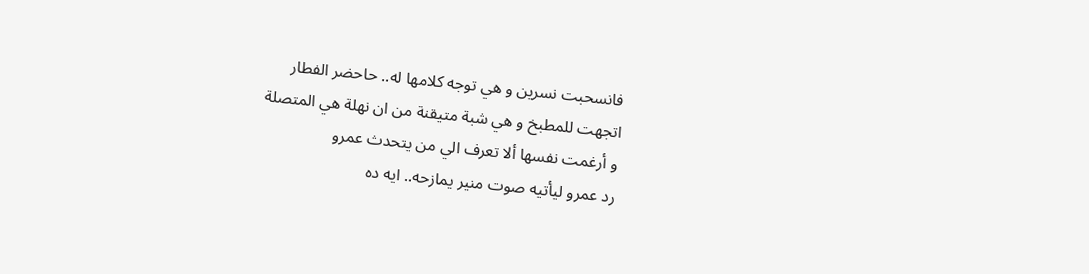فانسحبت نسرين و هي توجه كلامها له.. حاحضر الفطار
اتجهت للمطبخ و هي شبة متيقنة من ان نهلة هي المتصلة
و أرغمت نفسها ألا تعرف الي من يتحدث عمرو
رد عمرو ليأتيه صوت منير يمازحه.. ايه ده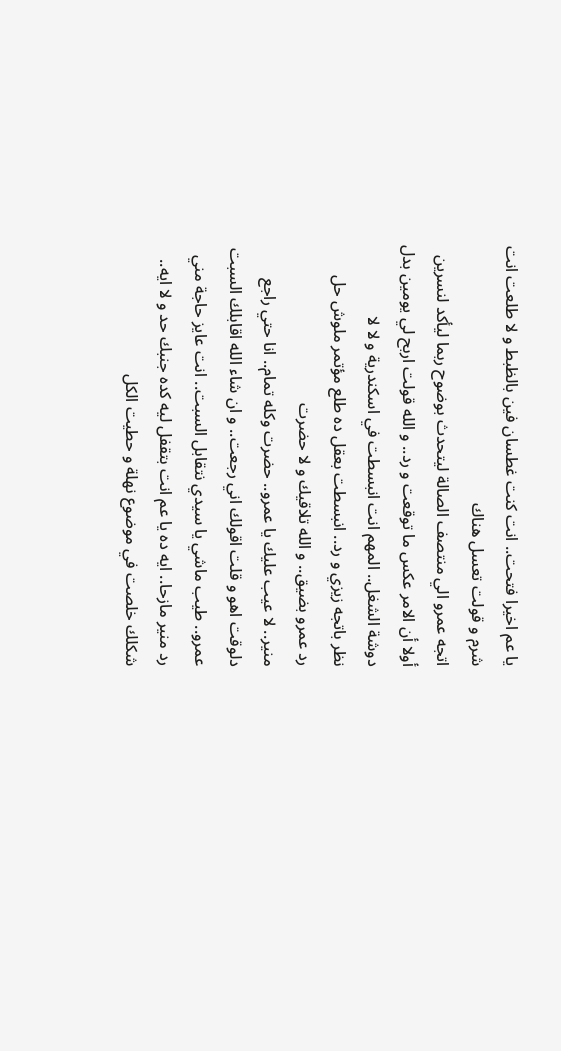يا عم اخيرا فتحت.. انت كنت غطسان فين بالظبط و لا طلعت انت شرم و قولت تعسل هناك
اتجه عمرو الي منتصف الصالة ليتحدث بوضوح ربما ليأكد لنسرين أولا أن الامر عكس ما توقعت و رد.. و الله قولت اربح لي يومين بدل دوشة الشغل.. المهم انت انبسطت في اسكندرية و لا لا
نظر باتجه زيزي و رد.. انبسطت بعقل ده طلع مؤتمر ملوش حل
رد عمرو بضيق.. و الله تلاقيك و لا حضرت
منير.. لا عيب عليك يا عمرو.. حضرت وكله تمام.. انا حتي راجع دلوقت اهو و قلت اقولك اني رجعت.. و ان شاء الله اقابلك السبت
عمرو.. طيب ماشي يا سيدي نتقابل السبت.. انت عايز حاجة مني
رد منير مازحا.. ايه ده يا عم انت بتقفل ليه كده جنبك حد و لا ايه.. شكلك خلصت في موضوع نهلة و حطيت الكل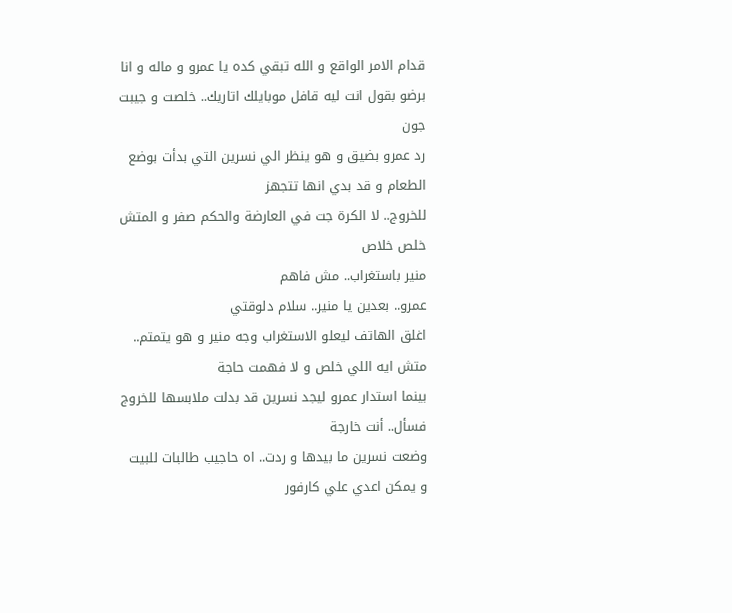قدام الامر الواقع و الله تبقي كده يا عمرو و ماله و انا برضو بقول انت ليه قافل موبايلك اتاريك.. خلصت و جیبت جون
رد عمرو بضيق و هو ينظر الي نسرين التي بدأت بوضع الطعام و قد بدي انها تتجهز
للخروج.. لا الكرة جت في العارضة والحكم صفر و المتش خلص خلاص
منير باستغراب.. مش فاهم
عمرو.. بعدين يا منير.. سلام دلوقتي
اغلق الهاتف ليعلو الاستغراب وجه منير و هو يتمتم.. متش ايه اللي خلص و لا فهمت حاجة
بينما استدار عمرو ليجد نسرين قد بدلت ملابسها للخروج فسأل.. أنت خارجة
وضعت نسرین ما بيدها و ردت.. اه حاجيب طالبات للبيت و يمكن اعدي علي كارفور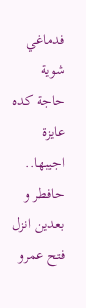فدماغي شوية حاجة كده عايزة اجيبها.. حافطر و بعدين انزل
فتح عمرو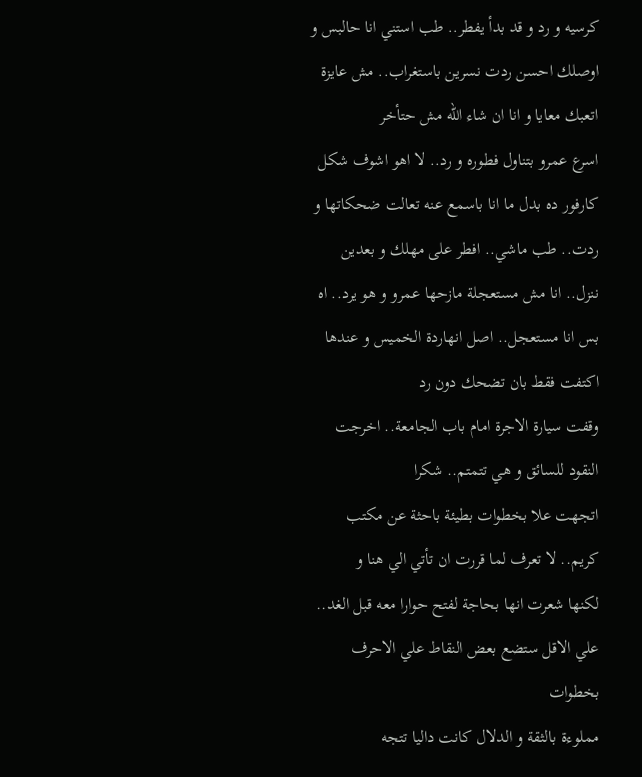کرسیه و رد و قد بدأ يفطر.. طب استني انا حالبس و اوصلك احسن ردت نسرين باستغراب.. مش عايزة اتعبك معايا و انا ان شاء الله مش حتأخر
اسرع عمرو بتناول فطوره و رد.. لا اهو اشوف شكل كارفور ده بدل ما انا باسمع عنه تعالت ضحكاتها و ردت.. طب ماشي.. افطر على مهلك و بعدين ننزل.. انا مش مستعجلة مازحها عمرو و هو يرد.. اه بس انا مستعجل.. اصل انهاردة الخميس و عندها اكتفت فقط بان تضحك دون رد
وقفت سيارة الاجرة امام باب الجامعة.. اخرجت النقود للسائق و هي تتمتم.. شكرا
اتجهت علا بخطوات بطيئة باحثة عن مكتب كريم.. لا تعرف لما قررت ان تأتي الي هنا و
لكنها شعرت انها بحاجة لفتح حوارا معه قبل الغد.. علي الاقل ستضع بعض النقاط علي الاحرف
بخطوات
مملوءة بالثقة و الدلال كانت داليا تتجه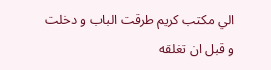الي مكتب كريم طرقت الباب و دخلت و قبل ان تغلقه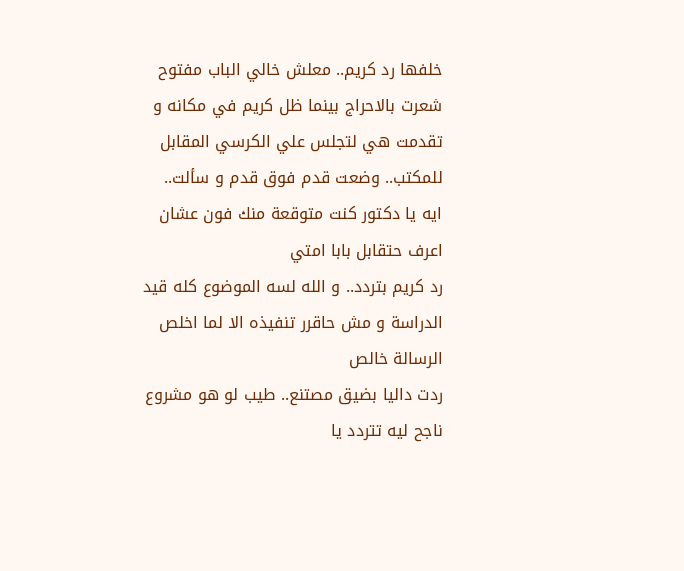خلفها رد كريم.. معلش خالي الباب مفتوح
شعرت بالاحراج بينما ظل كريم في مكانه و تقدمت هي لتجلس علي الكرسي المقابل للمكتب.. وضعت قدم فوق قدم و سألت.. ايه يا دكتور كنت متوقعة منك فون عشان اعرف حتقابل بابا امتي
رد كريم بتردد.. و الله لسه الموضوع كله قيد الدراسة و مش حاقرر تنفيذه الا لما اخلص الرسالة خالص
ردت داليا بضيق مصتنع.. طيب لو هو مشروع ناجح ليه تتردد يا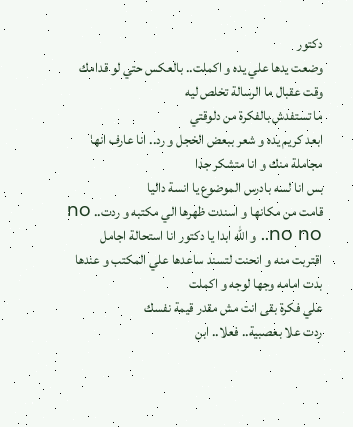دكتور
وضعت يدها علي يده و اكملت.. بالعكس حتي لو قدامك وقت عقبال ما الرسالة تخلص ليه
ما تستفدش بالفكرة من دلوقتي
ابعد كريم يده و شعر ببعض الخجل و رد.. انا عارف انها مجاملة منك و انا متشكر جدا
بس انا لسه بادرس الموضوع يا انسة داليا
قامت من مكانها و اسندت ظهرها الي مكتبه و ردت.. no no no.. و الله ابدا يا دكتور انا استحالة اجامل
اقتربت منه و انحنت لتسند ساعدها علي المكتب و عندها بدت امامه وجها لوجه و اكملت
علي فكرة بقى انت مش مقدر قيمة نفسك
ردت علا بعصبية.. فعلا.. ابن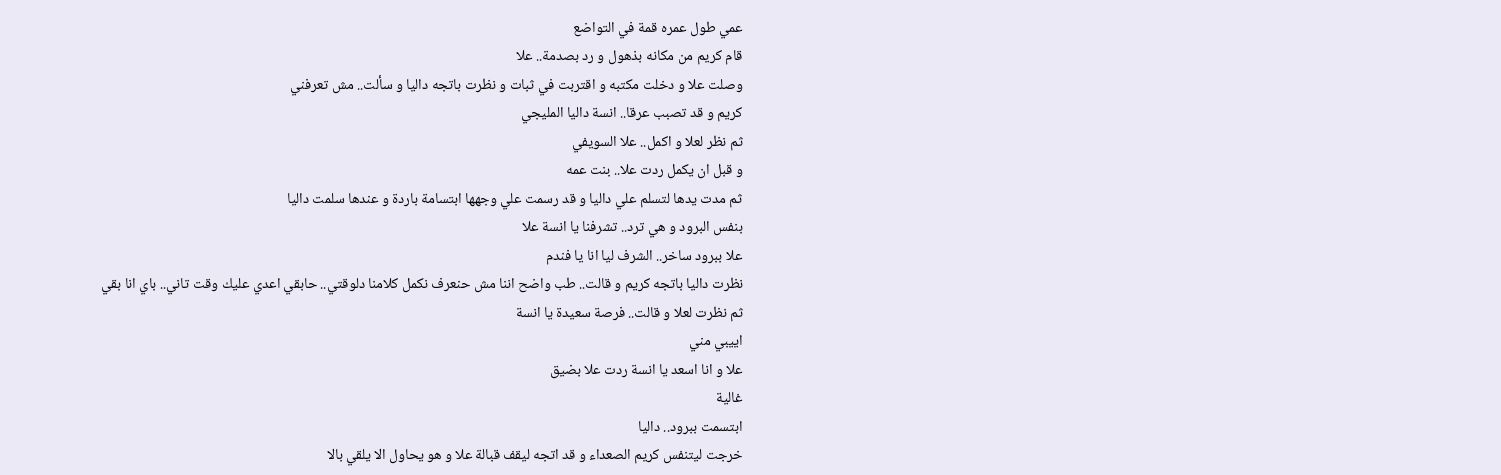عمي طول عمره قمة في التواضع
قام كريم من مكانه بذهول و رد بصدمة.. علا
وصلت علا و دخلت مكتبه و اقتربت في ثبات و نظرت باتجه داليا و سألت.. مش تعرفني
كريم و قد تصبب عرقا.. انسة داليا المليجي
ثم نظر لعلا و اكمل.. علا السويفي
و قبل ان يكمل ردت علا.. بنت عمه
ثم مدت يدها لتسلم علي داليا و قد رسمت علي وجهها ابتسامة باردة و عندها سلمت داليا
بنفس البرود و هي ترد.. تشرفنا يا انسة علا
علا ببرود ساخر.. الشرف ليا انا يا فندم
نظرت داليا باتجه كريم و قالت.. طب واضح اننا مش حنعرف نكمل كلامنا دلوقتي.. حابقي اعدي عليك وقت تاني.. باي انا بقي
ثم نظرت لعلا و قالت.. فرصة سعيدة يا انسة
اييبي مني
علا و انا اسعد يا انسة ردت علا بضيق
غالية
ابتسمت ببرود.. داليا
خرجت ليتنفس كريم الصعداء و قد اتجه ليقف قبالة علا و هو يحاول الا يلقي بالا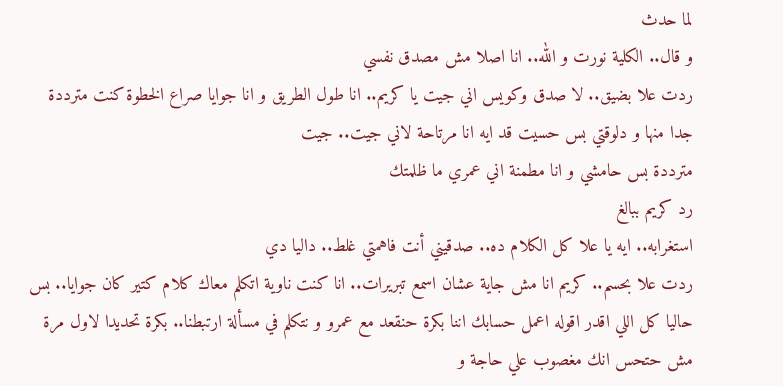لما حدث
و قال.. الكلية نورت و الله.. انا اصلا مش مصدق نفسي
ردت علا بضيق.. لا صدق وكويس اني جيت يا كريم.. انا طول الطريق و انا جوايا صراع الخطوة كنت مترددة جدا منها و دلوقتي بس حسيت قد ايه انا مرتاحة لاني جيت.. جيت
مترددة بس حامشي و انا مطمنة اني عمري ما ظلمتك
رد كريم ببالغ
استغرابه.. ايه يا علا كل الكلام ده.. صدقيني أنت فاهمتي غلط.. داليا دي
ردت علا بحسم.. كريم انا مش جاية عشان اسمع تبريرات.. انا كنت ناوية اتكلم معاك كلام كتير كان جوايا.. بس حاليا كل اللي اقدر اقوله اعمل حسابك اننا بكرة حنقعد مع عمرو و نتكلم في مسألة ارتبطنا.. بكرة تحديدا لاول مرة مش حتحس انك مغصوب علي حاجة و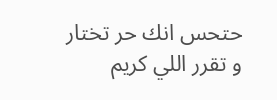حتحس انك حر تختار و تقرر اللي كريم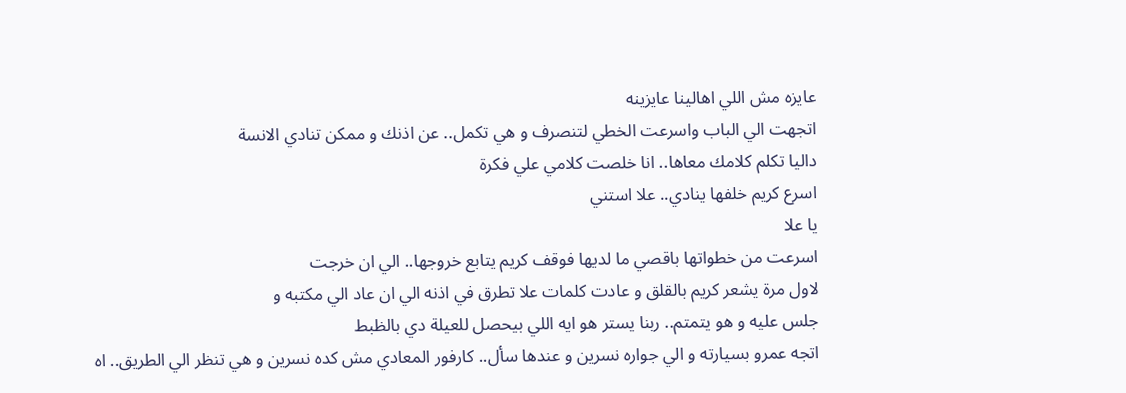عايزه مش اللي اهالينا عايزينه
اتجهت الي الباب واسرعت الخطي لتنصرف و هي تكمل.. عن اذنك و ممكن تنادي الانسة
داليا تكلم كلامك معاها.. انا خلصت كلامي علي فكرة
اسرع كريم خلفها ينادي.. علا استني
يا علا
اسرعت من خطواتها باقصي ما لديها فوقف كريم يتابع خروجها.. الي ان خرجت
لاول مرة يشعر كريم بالقلق و عادت كلمات علا تطرق في اذنه الي ان عاد الي مكتبه و
جلس عليه و هو يتمتم.. ربنا يستر هو ايه اللي بيحصل للعيلة دي بالظبط
اتجه عمرو بسيارته و الي جواره نسرين و عندها سأل.. كارفور المعادي مش كده نسرين و هي تنظر الي الطريق.. اه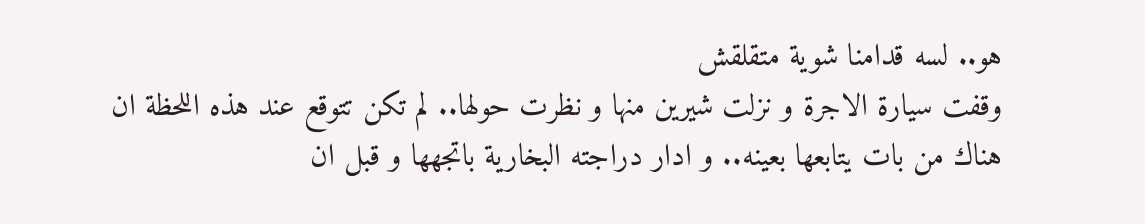هو.. لسه قدامنا شوية متقلقش
وقفت سيارة الاجرة و نزلت شيرين منها و نظرت حولها.. لم تكن تتوقع عند هذه اللحظة ان هناك من بات يتابعها بعينه.. و ادار دراجته البخارية باتجهها و قبل ان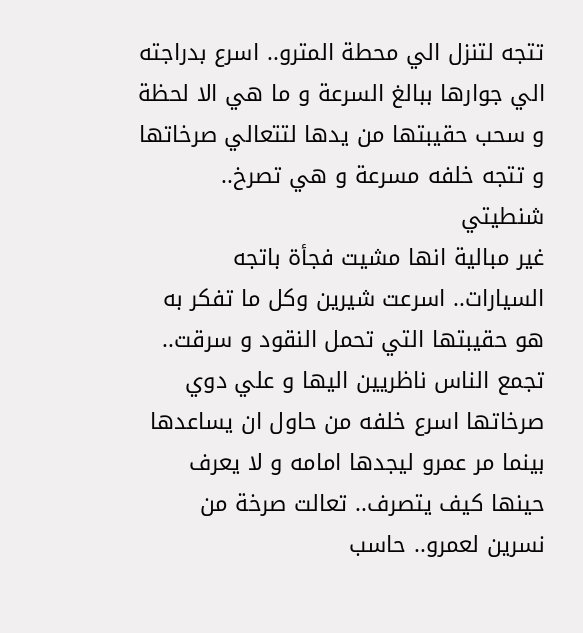تتجه لتنزل الي محطة المترو.. اسرع بدراجته الي جوارها ببالغ السرعة و ما هي الا لحظة و سحب حقيبتها من يدها لتتعالي صرخاتها و تتجه خلفه مسرعة و هي تصرخ.. شنطيتي
غير مبالية انها مشيت فجأة باتجه السيارات.. اسرعت شيرين وكل ما تفكر به هو حقيبتها التي تحمل النقود و سرقت.. تجمع الناس ناظريين اليها و علي دوي صرخاتها اسرع خلفه من حاول ان يساعدها
بينما مر عمرو ليجدها امامه و لا يعرف حينها كيف يتصرف.. تعالت صرخة من نسرين لعمرو.. حاسب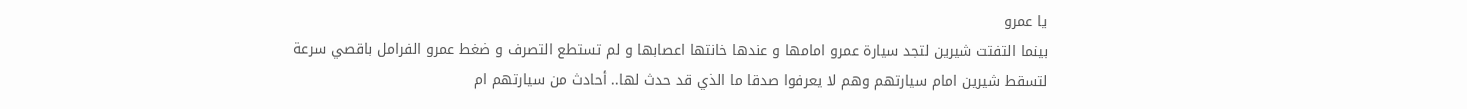يا عمرو
بينما التفتت شيرين لتجد سيارة عمرو امامها و عندها خانتها اعصابها و لم تستطع التصرف و ضغط عمرو الفرامل باقصي سرعة
لتسقط شيرين امام سيارتهم وهم لا يعرفوا صدقا ما الذي قد حدث لها.. أحادث من سيارتهم ام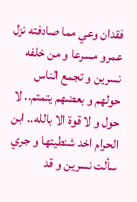فقدان وعي مما صادفته نزل عمرو مسرعا و من خلفه نسرين و تجمع الناس حولهم و بعضهم يتمتم.. لا حول و لا قوة الا بالله.. ابن الحرام اخد شنطيتها و جري سألت نسرین و قد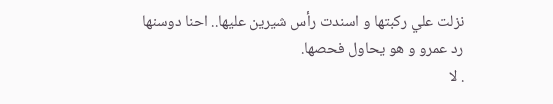نزلت علي ركبتها و اسندت رأس شيرين عليها.. احنا دوسنها
رد عمرو و هو يحاول فحصها.
. لا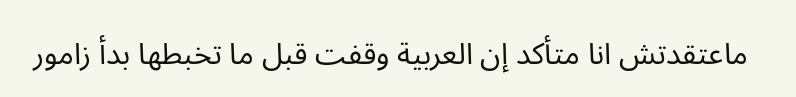ماعتقدتش انا متأكد إن العربية وقفت قبل ما تخبطها بدأ زامور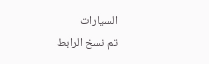السيارات
تم نسخ الرابط